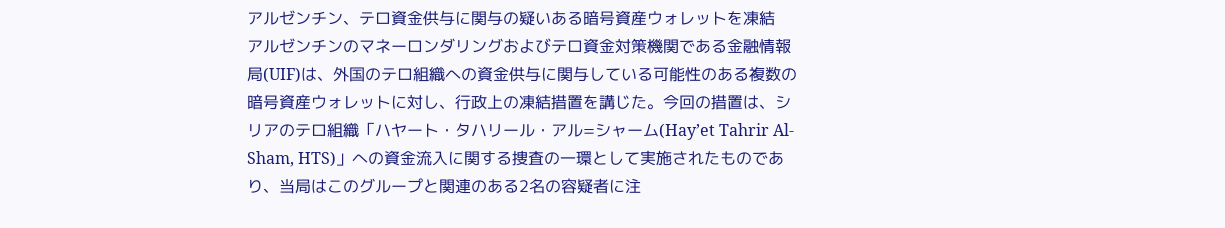アルゼンチン、テロ資金供与に関与の疑いある暗号資産ウォレットを凍結
アルゼンチンのマネーロンダリングおよびテロ資金対策機関である金融情報局(UIF)は、外国のテロ組織への資金供与に関与している可能性のある複数の暗号資産ウォレットに対し、行政上の凍結措置を講じた。今回の措置は、シリアのテロ組織「ハヤート・タハリール・アル=シャーム(Hay’et Tahrir Al-Sham, HTS)」への資金流入に関する捜査の一環として実施されたものであり、当局はこのグループと関連のある2名の容疑者に注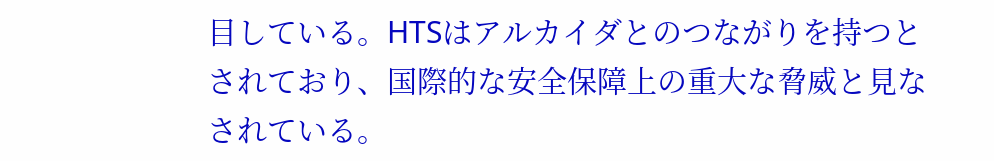目している。HTSはアルカイダとのつながりを持つとされており、国際的な安全保障上の重大な脅威と見なされている。